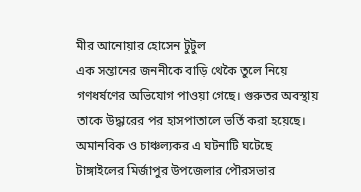মীর আনোয়ার হোসেন টুটুল
এক সন্তানের জননীকে বাড়ি থেকৈ তুলে নিয়ে গণধর্ষণের অভিযোগ পাওয়া গেছে। গুরুতর অবস্থায় তাকে উদ্ধারের পর হাসপাতালে ভর্তি করা হয়েছে। অমানবিক ও চাঞ্চল্যকর এ ঘটনাটি ঘটেছে টাঙ্গাইলের মির্জাপুর উপজেলার পৌরসভার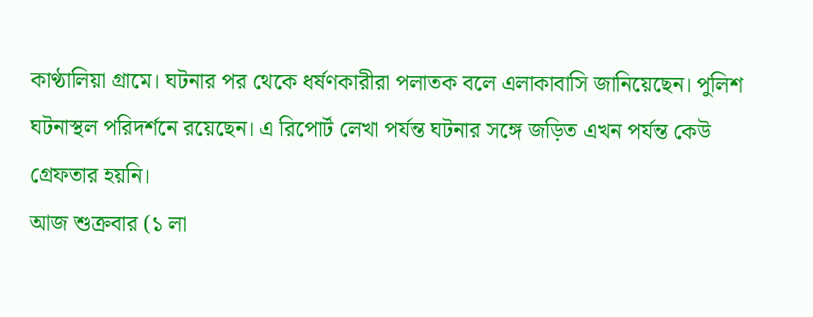কাণ্ঠালিয়া গ্রামে। ঘটনার পর থেকে ধর্ষণকারীরা পলাতক বলে এলাকাবাসি জানিয়েছেন। পুলিশ ঘটনাস্থল পরিদর্শনে রয়েছেন। এ রিপোর্ট লেখা পর্যন্ত ঘটনার সঙ্গে জড়িত এখন পর্যন্ত কেউ গ্রেফতার হয়নি।
আজ শুক্রবার (১ লা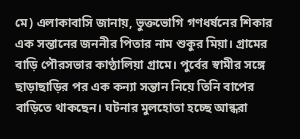মে) এলাকাবাসি জানায়, ভুক্তভোগি গণধর্ষনের শিকার এক সন্তানের জননীর পিতার নাম শুকুর মিয়া। গ্রামের বাড়ি পৌরসভার কাণ্ঠালিয়া গ্রামে। পুর্বের স্বামীর সঙ্গে ছাড়াছাড়ির পর এক কন্যা সন্তান নিয়ে তিনি বাপের বাড়িতে থাকছেন। ঘটনার মুলহোতা হচ্ছে আন্ধরা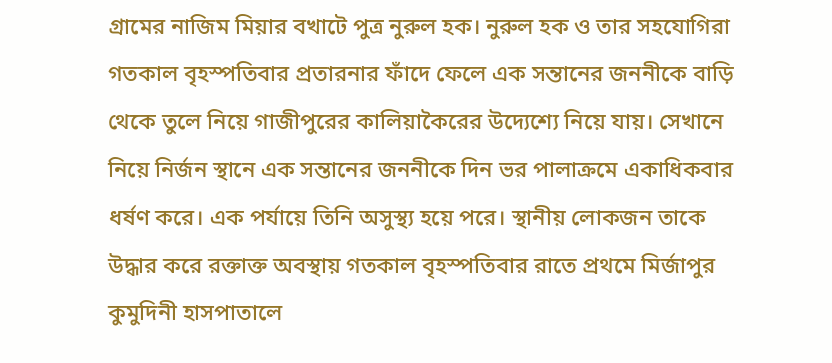গ্রামের নাজিম মিয়ার বখাটে পুত্র নুরুল হক। নুরুল হক ও তার সহযোগিরা গতকাল বৃহস্পতিবার প্রতারনার ফাঁদে ফেলে এক সন্তানের জননীকে বাড়ি থেকে তুলে নিয়ে গাজীপুরের কালিয়াকৈরের উদ্যেশ্যে নিয়ে যায়। সেখানে নিয়ে নির্জন স্থানে এক সন্তানের জননীকে দিন ভর পালাক্রমে একাধিকবার ধর্ষণ করে। এক পর্যায়ে তিনি অসুস্থ্য হয়ে পরে। স্থানীয় লোকজন তাকে উদ্ধার করে রক্তাক্ত অবস্থায় গতকাল বৃহস্পতিবার রাতে প্রথমে মির্জাপুর কুমুদিনী হাসপাতালে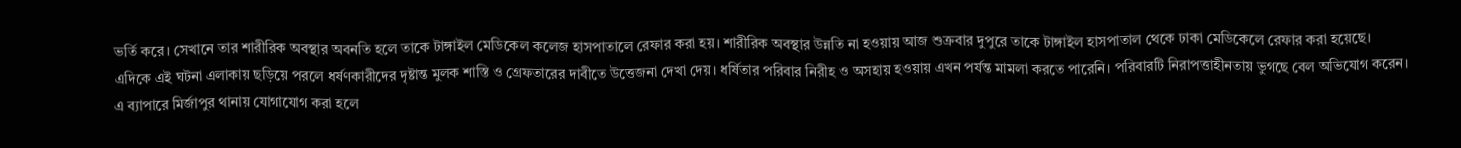ভর্তি করে। সেখানে তার শারীরিক অবস্থার অবনতি হলে তাকে টাঙ্গাইল মেডিকেল কলেজ হাসপাতালে রেফার করা হয়। শারীরিক অবস্থার উন্নতি না হওয়ায় আজ শুক্রবার দুপুরে তাকে টাঙ্গাইল হাসপাতাল থেকে ঢাকা মেডিকেলে রেফার করা হয়েছে।
এদিকে এই ঘটনা এলাকায় ছড়িয়ে পরলে ধর্ষণকারীদের দৃষ্টান্ত মুলক শাস্তি ও গ্রেফতারের দাবীতে উত্তেজনা দেখা দেয়। ধর্ষিতার পরিবার নিরীহ ও অসহায় হওয়ায় এখন পর্যন্ত মামলা করতে পারেনি। পরিবারটি নিরাপত্তাহীনতায় ভুগছে বেল অভিযোগ করেন।
এ ব্যাপারে মির্জাপুর থানায় যোগাযোগ করা হলে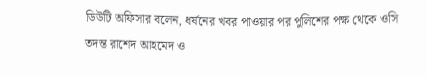ডিউটি অফিসার বলেন, ধর্ষনের খবর পাওয়ার পর পুলিশের পক্ষ থেকে ওসি তদন্ত রাশেদ আহমেদ ও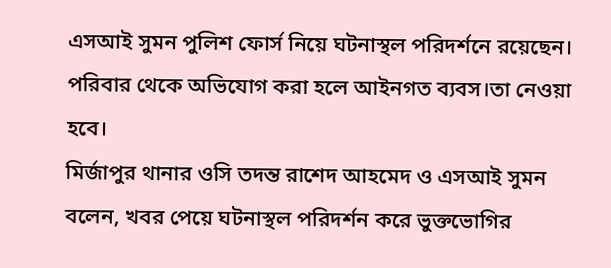এসআই সুমন পুলিশ ফোর্স নিয়ে ঘটনাস্থল পরিদর্শনে রয়েছেন। পরিবার থেকে অভিযোগ করা হলে আইনগত ব্যবস।তা নেওয়া হবে।
মির্জাপুর থানার ওসি তদন্ত রাশেদ আহমেদ ও এসআই সুমন বলেন, খবর পেয়ে ঘটনাস্থল পরিদর্শন করে ভুক্তভোগির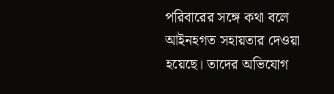পরিবারের সঙ্গে কথা বলে আইনহগত সহায়তার দেওয়া হয়েছে। তাদের অভিযোগ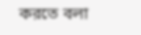করতে বলা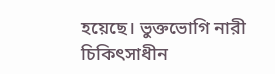হয়েছে। ভুক্তভোগি নারী চিকিৎসাধীন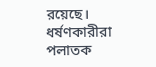রয়েছে। ধর্ষণকারীরা পলাতক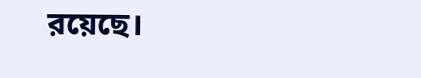রয়েছে।